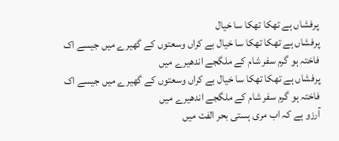پرفشاں ہے تھکا تھکا سا خیال
پرفشاں ہے تھکا تھکا سا خیال بے کراں وسعتوں کے گھیرے میں جیسے اک فاختہ ہو گرم سفر شام کے ملگجے اندھیرے میں
پرفشاں ہے تھکا تھکا سا خیال بے کراں وسعتوں کے گھیرے میں جیسے اک فاختہ ہو گرم سفر شام کے ملگجے اندھیرے میں
آرزو ہے کہ اب مری ہستی بحر الفت میں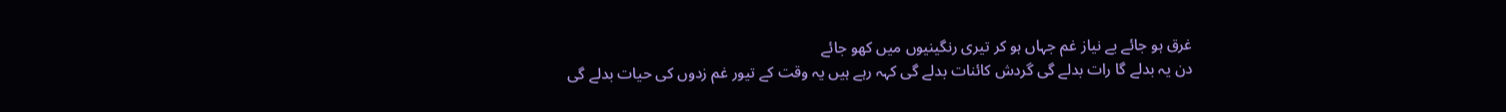غرق ہو جائے بے نیاز غم جہاں ہو کر تیری رنگینیوں میں کھو جائے
دن یہ بدلے گا رات بدلے گی گردش کائنات بدلے گی کہہ رہے ہیں یہ وقت کے تیور غم زدوں کی حیات بدلے گی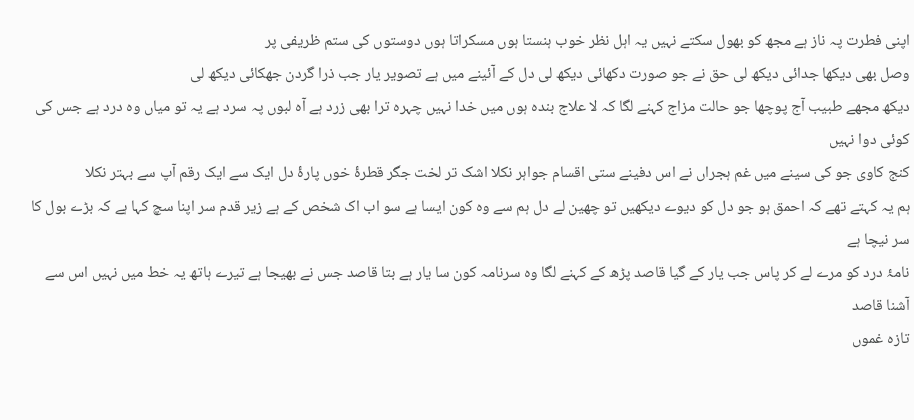اپنی فطرت پہ ناز ہے مجھ کو بھول سکتے نہیں یہ اہل نظر خوب ہنستا ہوں مسکراتا ہوں دوستوں کی ستم ظریفی پر
وصل بھی دیکھا جدائی دیکھ لی حق نے جو صورت دکھائی دیکھ لی دل کے آئینے میں ہے تصویر یار جب ذرا گردن جھکائی دیکھ لی
دیکھ مجھے طبیب آج پوچھا جو حالت مزاج کہنے لگا کہ لا علاج بندہ ہوں میں خدا نہیں چہرہ ترا بھی زرد ہے آہ لبوں پہ سرد ہے یہ تو میاں وہ درد ہے جس کی کوئی دوا نہیں
کنج کاوی جو کی سینے میں غم ہجراں نے اس دفینے ستی اقسام جواہر نکلا اشک تر لخت جگر قطرۂ خوں پارۂ دل ایک سے ایک رقم آپ سے بہتر نکلا
ہم یہ کہتے تھے کہ احمق ہو جو دل کو دیوے دیکھیں تو چھین لے دل ہم سے وہ کون ایسا ہے سو اب اک شخص کے ہے زیر قدم سر اپنا سچ کہا ہے کہ بڑے بول کا سر نیچا ہے
نامۂ درد کو مرے لے کر پاس جب یار کے گیا قاصد پڑھ کے کہنے لگا وہ سرنامہ کون سا یار ہے بتا قاصد جس نے بھیجا ہے تیرے ہاتھ یہ خط میں نہیں اس سے آشنا قاصد
تازہ غموں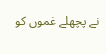نے پچھلے غموں کو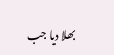بھلا دیا جب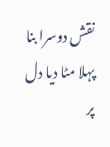نقش دوسرا بنا پہلا مٹا دیا دل پر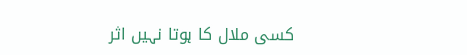کسی ملال کا ہوتا نہیں اثر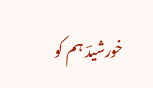خورشیدؔ ہم کو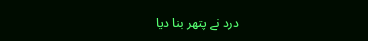درد نے پتھر بنا دیا